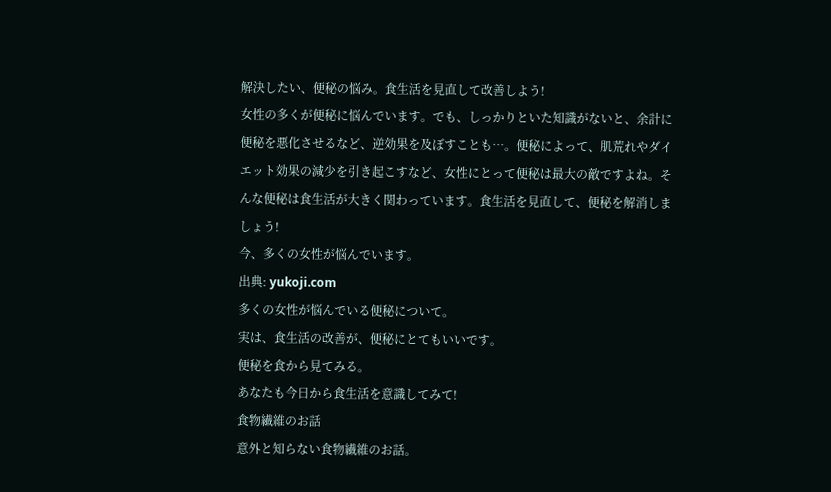解決したい、便秘の悩み。食生活を見直して改善しよう!
女性の多くが便秘に悩んでいます。でも、しっかりといた知識がないと、余計に便秘を悪化させるなど、逆効果を及ぼすことも…。便秘によって、肌荒れやダイエット効果の減少を引き起こすなど、女性にとって便秘は最大の敵ですよね。そんな便秘は食生活が大きく関わっています。食生活を見直して、便秘を解消しましょう!
今、多くの女性が悩んでいます。
出典: yukoji.com
多くの女性が悩んでいる便秘について。
実は、食生活の改善が、便秘にとてもいいです。
便秘を食から見てみる。
あなたも今日から食生活を意識してみて!
食物繊維のお話
意外と知らない食物繊維のお話。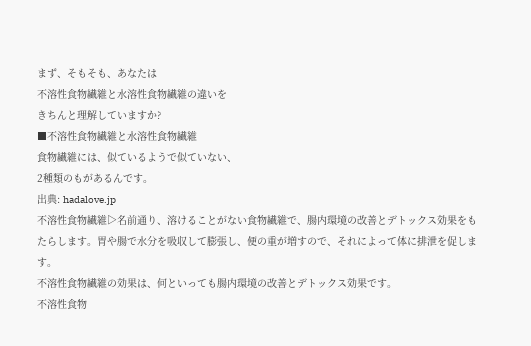まず、そもそも、あなたは
不溶性食物繊維と水溶性食物繊維の違いを
きちんと理解していますか?
■不溶性食物繊維と水溶性食物繊維
食物繊維には、似ているようで似ていない、
2種類のもがあるんです。
出典: hadalove.jp
不溶性食物繊維▷名前通り、溶けることがない食物繊維で、腸内環境の改善とデトックス効果をもたらします。胃や腸で水分を吸収して膨張し、便の重が増すので、それによって体に排泄を促します。
不溶性食物繊維の効果は、何といっても腸内環境の改善とデトックス効果です。
不溶性食物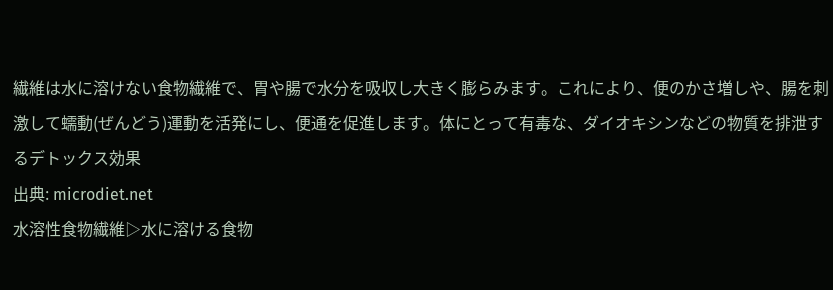繊維は水に溶けない食物繊維で、胃や腸で水分を吸収し大きく膨らみます。これにより、便のかさ増しや、腸を刺激して蠕動(ぜんどう)運動を活発にし、便通を促進します。体にとって有毒な、ダイオキシンなどの物質を排泄するデトックス効果
出典: microdiet.net
水溶性食物繊維▷水に溶ける食物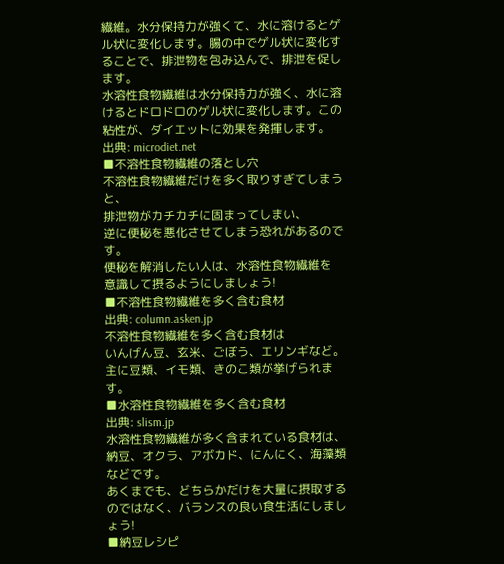繊維。水分保持力が強くて、水に溶けるとゲル状に変化します。腸の中でゲル状に変化することで、排泄物を包み込んで、排泄を促します。
水溶性食物繊維は水分保持力が強く、水に溶けるとドロドロのゲル状に変化します。この粘性が、ダイエットに効果を発揮します。
出典: microdiet.net
■不溶性食物繊維の落とし穴
不溶性食物繊維だけを多く取りすぎてしまうと、
排泄物がカチカチに固まってしまい、
逆に便秘を悪化させてしまう恐れがあるのです。
便秘を解消したい人は、水溶性食物繊維を
意識して摂るようにしましょう!
■不溶性食物繊維を多く含む食材
出典: column.asken.jp
不溶性食物繊維を多く含む食材は
いんげん豆、玄米、ごぼう、エリンギなど。
主に豆類、イモ類、きのこ類が挙げられます。
■水溶性食物繊維を多く含む食材
出典: slism.jp
水溶性食物繊維が多く含まれている食材は、
納豆、オクラ、アボカド、にんにく、海藻類などです。
あくまでも、どちらかだけを大量に摂取するのではなく、バランスの良い食生活にしましょう!
■納豆レシピ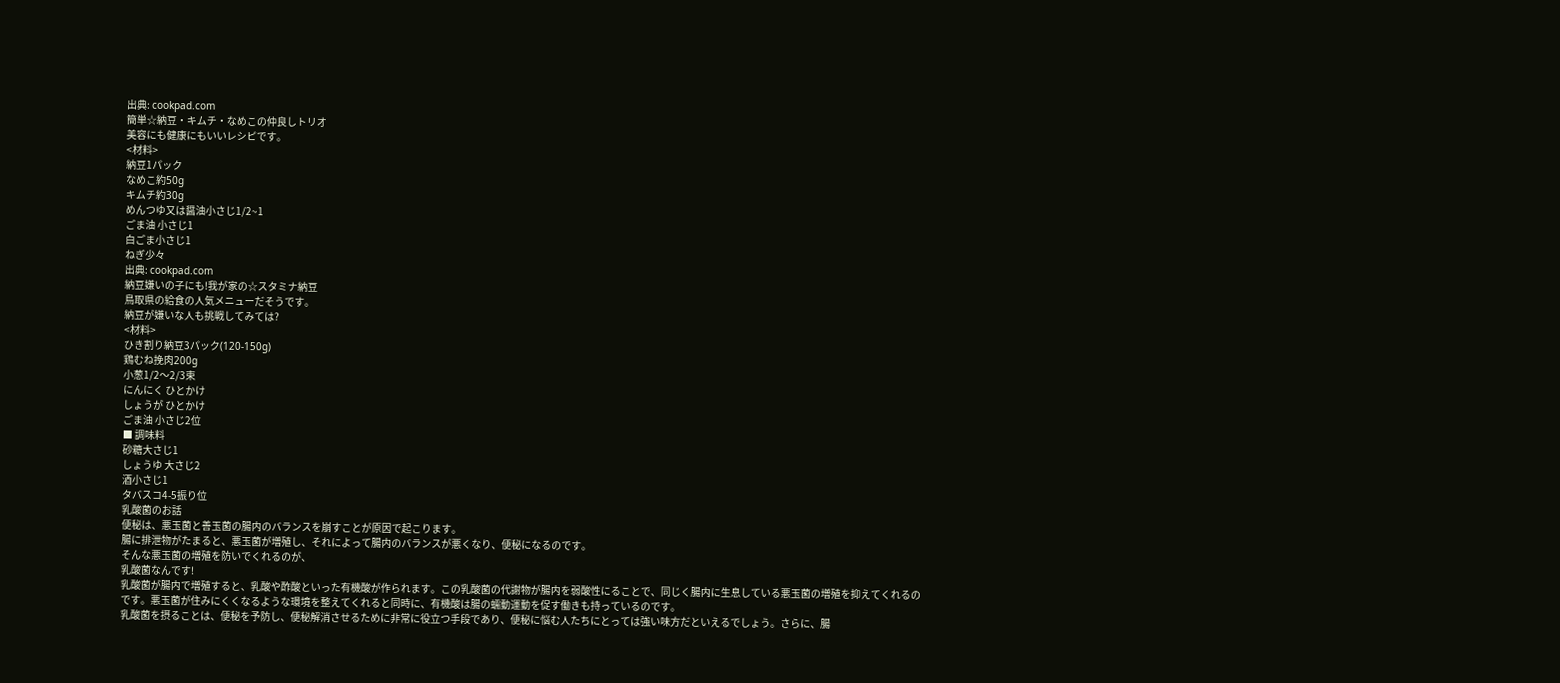出典: cookpad.com
簡単☆納豆・キムチ・なめこの仲良しトリオ
美容にも健康にもいいレシピです。
<材料>
納豆1パック
なめこ約50g
キムチ約30g
めんつゆ又は醤油小さじ1/2~1
ごま油 小さじ1
白ごま小さじ1
ねぎ少々
出典: cookpad.com
納豆嫌いの子にも!我が家の☆スタミナ納豆
鳥取県の給食の人気メニューだそうです。
納豆が嫌いな人も挑戦してみては?
<材料>
ひき割り納豆3パック(120-150g)
鶏むね挽肉200g
小葱1/2〜2/3束
にんにく ひとかけ
しょうが ひとかけ
ごま油 小さじ2位
■ 調味料
砂糖大さじ1
しょうゆ 大さじ2
酒小さじ1
タバスコ4-5振り位
乳酸菌のお話
便秘は、悪玉菌と善玉菌の腸内のバランスを崩すことが原因で起こります。
腸に排泄物がたまると、悪玉菌が増殖し、それによって腸内のバランスが悪くなり、便秘になるのです。
そんな悪玉菌の増殖を防いでくれるのが、
乳酸菌なんです!
乳酸菌が腸内で増殖すると、乳酸や酢酸といった有機酸が作られます。この乳酸菌の代謝物が腸内を弱酸性にることで、同じく腸内に生息している悪玉菌の増殖を抑えてくれるのです。悪玉菌が住みにくくなるような環境を整えてくれると同時に、有機酸は腸の蠕動運動を促す働きも持っているのです。
乳酸菌を摂ることは、便秘を予防し、便秘解消させるために非常に役立つ手段であり、便秘に悩む人たちにとっては強い味方だといえるでしょう。さらに、腸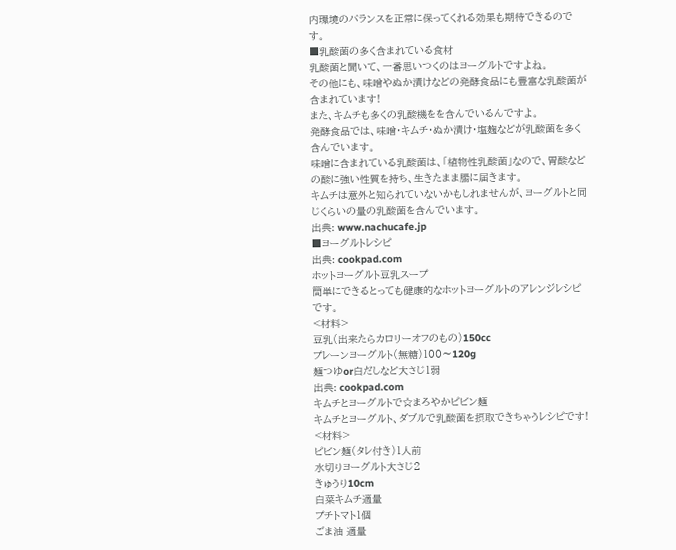内環境のバランスを正常に保ってくれる効果も期待できるのです。
■乳酸菌の多く含まれている食材
乳酸菌と聞いて、一番思いつくのはヨーグルトですよね。
その他にも、味噌やぬか漬けなどの発酵食品にも豊富な乳酸菌が含まれています!
また、キムチも多くの乳酸機をを含んでいるんですよ。
発酵食品では、味噌・キムチ・ぬか漬け・塩麹などが乳酸菌を多く含んでいます。
味噌に含まれている乳酸菌は、「植物性乳酸菌」なので、胃酸などの酸に強い性質を持ち、生きたまま腸に届きます。
キムチは意外と知られていないかもしれませんが、ヨーグルトと同じくらいの量の乳酸菌を含んでいます。
出典: www.nachucafe.jp
■ヨーグルトレシピ
出典: cookpad.com
ホットヨーグルト豆乳スープ
簡単にできるとっても健康的なホットヨーグルトのアレンジレシピです。
<材料>
豆乳(出来たらカロリーオフのもの)150cc
プレーンヨーグルト(無糖)100〜120g
麺つゆor白だしなど大さじ1弱
出典: cookpad.com
キムチとヨーグルトで☆まろやかピビン麺
キムチとヨーグルト、ダブルで乳酸菌を摂取できちゃうレシピです!
<材料>
ピビン麺(タレ付き)1人前
水切りヨーグルト大さじ2
きゅうり10cm
白菜キムチ適量
プチトマト1個
ごま油 適量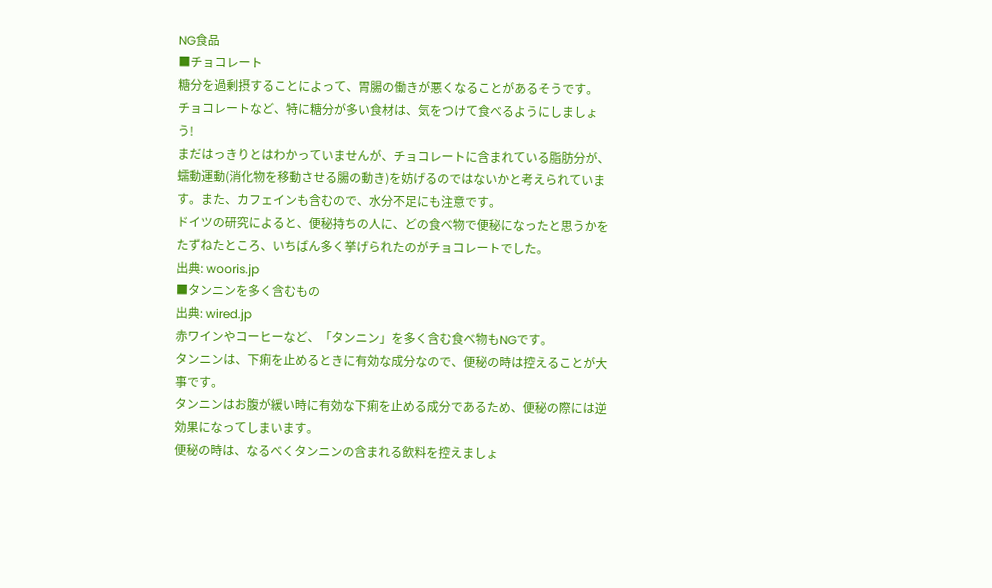NG食品
■チョコレート
糖分を過剰摂することによって、胃腸の働きが悪くなることがあるそうです。
チョコレートなど、特に糖分が多い食材は、気をつけて食べるようにしましょう!
まだはっきりとはわかっていませんが、チョコレートに含まれている脂肪分が、蠕動運動(消化物を移動させる腸の動き)を妨げるのではないかと考えられています。また、カフェインも含むので、水分不足にも注意です。
ドイツの研究によると、便秘持ちの人に、どの食べ物で便秘になったと思うかをたずねたところ、いちばん多く挙げられたのがチョコレートでした。
出典: wooris.jp
■タンニンを多く含むもの
出典: wired.jp
赤ワインやコーヒーなど、「タンニン」を多く含む食べ物もNGです。
タンニンは、下痢を止めるときに有効な成分なので、便秘の時は控えることが大事です。
タンニンはお腹が緩い時に有効な下痢を止める成分であるため、便秘の際には逆効果になってしまいます。
便秘の時は、なるべくタンニンの含まれる飲料を控えましょ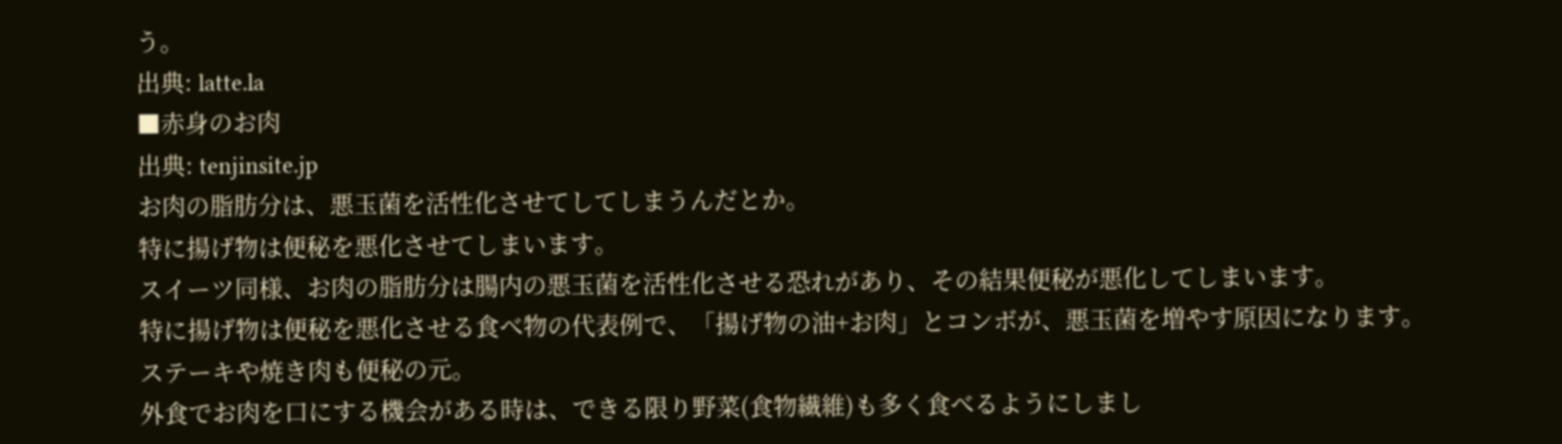う。
出典: latte.la
■赤身のお肉
出典: tenjinsite.jp
お肉の脂肪分は、悪玉菌を活性化させてしてしまうんだとか。
特に揚げ物は便秘を悪化させてしまいます。
スイーツ同様、お肉の脂肪分は腸内の悪玉菌を活性化させる恐れがあり、その結果便秘が悪化してしまいます。
特に揚げ物は便秘を悪化させる食べ物の代表例で、「揚げ物の油+お肉」とコンボが、悪玉菌を増やす原因になります。
ステーキや焼き肉も便秘の元。
外食でお肉を口にする機会がある時は、できる限り野菜(食物繊維)も多く食べるようにしまし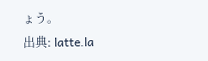ょう。
出典: latte.la